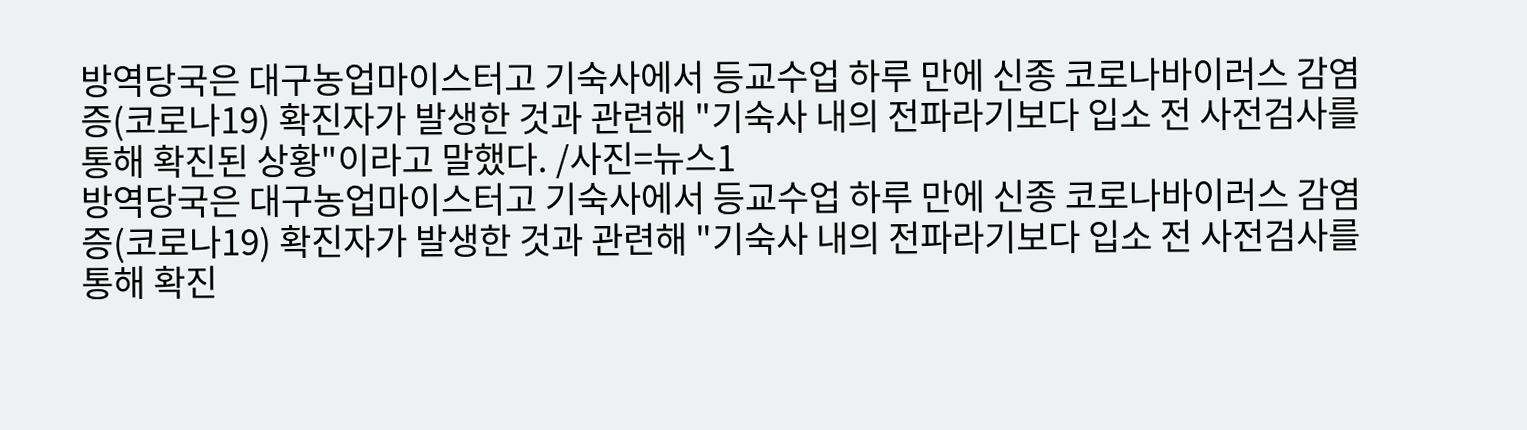방역당국은 대구농업마이스터고 기숙사에서 등교수업 하루 만에 신종 코로나바이러스 감염증(코로나19) 확진자가 발생한 것과 관련해 "기숙사 내의 전파라기보다 입소 전 사전검사를 통해 확진된 상황"이라고 말했다. /사진=뉴스1
방역당국은 대구농업마이스터고 기숙사에서 등교수업 하루 만에 신종 코로나바이러스 감염증(코로나19) 확진자가 발생한 것과 관련해 "기숙사 내의 전파라기보다 입소 전 사전검사를 통해 확진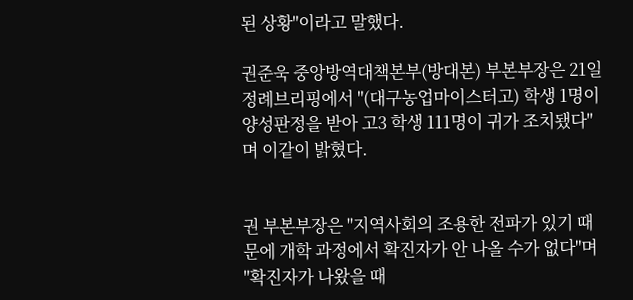된 상황"이라고 말했다.

권준욱 중앙방역대책본부(방대본) 부본부장은 21일 정례브리핑에서 "(대구농업마이스터고) 학생 1명이 양성판정을 받아 고3 학생 111명이 귀가 조치됐다"며 이같이 밝혔다.


권 부본부장은 "지역사회의 조용한 전파가 있기 때문에 개학 과정에서 확진자가 안 나올 수가 없다"며 "확진자가 나왔을 때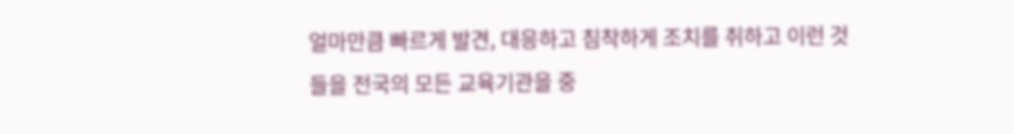얼마만큼 빠르게 발견, 대응하고 침착하게 조치를 취하고 이런 것들을 전국의 모든 교육기관을 중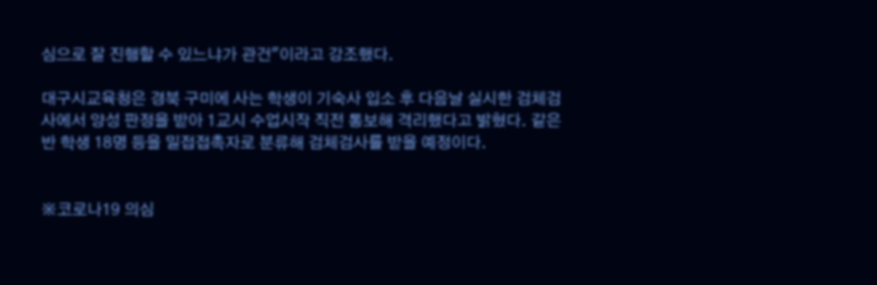심으로 잘 진행할 수 있느냐가 관건"이라고 강조했다.

대구시교육청은 경북 구미에 사는 학생이 기숙사 입소 후 다음날 실시한 검체검사에서 양성 판정을 받아 1교시 수업시작 직전 통보해 격리했다고 밝혔다. 같은반 학생 18명 등을 밀접접촉자로 분류해 검체검사를 받을 예정이다.


※코로나19 의심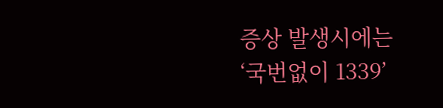증상 발생시에는 ‘국번없이 1339’